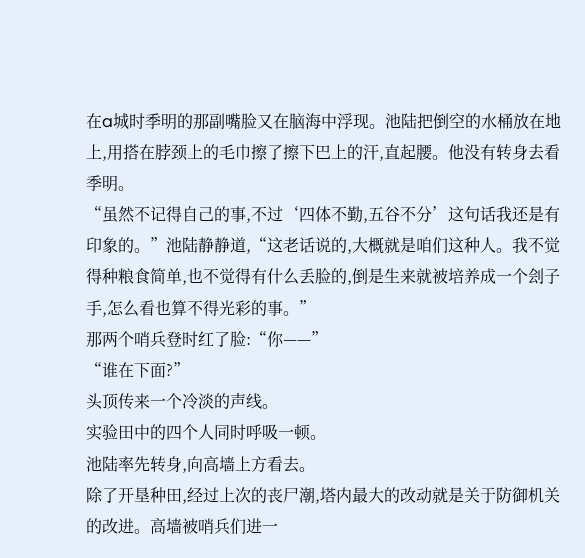在a城时季明的那副嘴脸又在脑海中浮现。池陆把倒空的水桶放在地上,用搭在脖颈上的毛巾擦了擦下巴上的汗,直起腰。他没有转身去看季明。
“虽然不记得自己的事,不过‘四体不勤,五谷不分’这句话我还是有印象的。”池陆静静道,“这老话说的,大概就是咱们这种人。我不觉得种粮食简单,也不觉得有什么丢脸的,倒是生来就被培养成一个刽子手,怎么看也算不得光彩的事。”
那两个哨兵登时红了脸:“你——”
“谁在下面?”
头顶传来一个冷淡的声线。
实验田中的四个人同时呼吸一顿。
池陆率先转身,向高墙上方看去。
除了开垦种田,经过上次的丧尸潮,塔内最大的改动就是关于防御机关的改进。高墙被哨兵们进一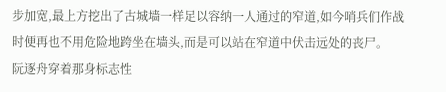步加宽,最上方挖出了古城墙一样足以容纳一人通过的窄道,如今哨兵们作战时便再也不用危险地跨坐在墙头,而是可以站在窄道中伏击远处的丧尸。
阮逐舟穿着那身标志性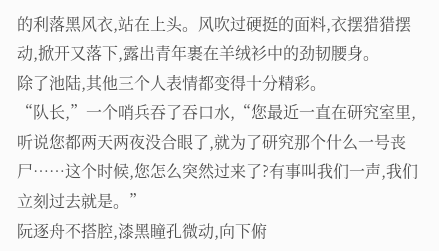的利落黑风衣,站在上头。风吹过硬挺的面料,衣摆猎猎摆动,掀开又落下,露出青年裹在羊绒衫中的劲韧腰身。
除了池陆,其他三个人表情都变得十分精彩。
“队长,”一个哨兵吞了吞口水,“您最近一直在研究室里,听说您都两天两夜没合眼了,就为了研究那个什么一号丧尸……这个时候,您怎么突然过来了?有事叫我们一声,我们立刻过去就是。”
阮逐舟不搭腔,漆黑瞳孔微动,向下俯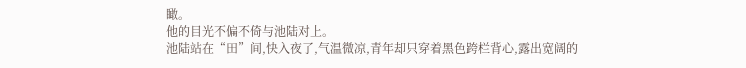瞰。
他的目光不偏不倚与池陆对上。
池陆站在“田”间,快入夜了,气温微凉,青年却只穿着黑色跨栏背心,露出宽阔的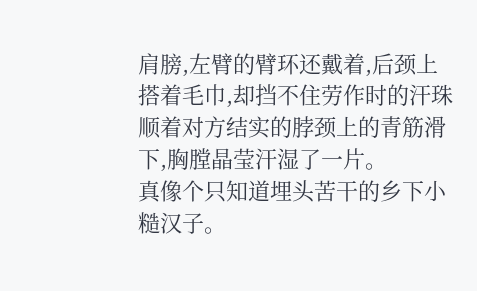肩膀,左臂的臂环还戴着,后颈上搭着毛巾,却挡不住劳作时的汗珠顺着对方结实的脖颈上的青筋滑下,胸膛晶莹汗湿了一片。
真像个只知道埋头苦干的乡下小糙汉子。